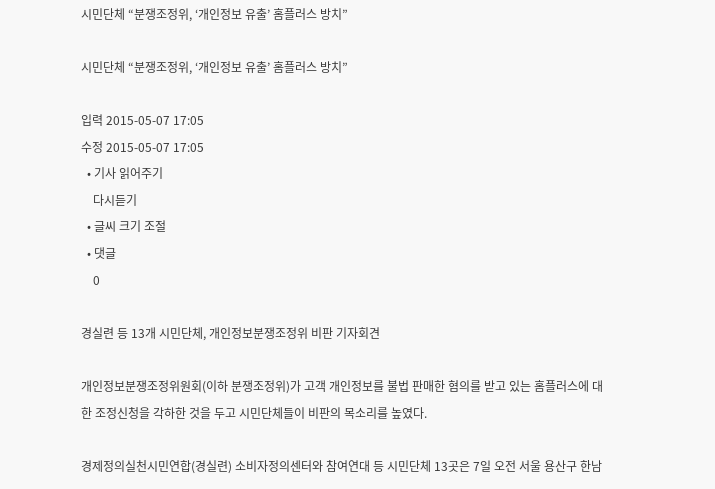시민단체 “분쟁조정위, ‘개인정보 유출’ 홈플러스 방치”

시민단체 “분쟁조정위, ‘개인정보 유출’ 홈플러스 방치”

입력 2015-05-07 17:05
수정 2015-05-07 17:05
  • 기사 읽어주기
    다시듣기
  • 글씨 크기 조절
  • 댓글
    0

경실련 등 13개 시민단체, 개인정보분쟁조정위 비판 기자회견

개인정보분쟁조정위원회(이하 분쟁조정위)가 고객 개인정보를 불법 판매한 혐의를 받고 있는 홈플러스에 대한 조정신청을 각하한 것을 두고 시민단체들이 비판의 목소리를 높였다.

경제정의실천시민연합(경실련) 소비자정의센터와 참여연대 등 시민단체 13곳은 7일 오전 서울 용산구 한남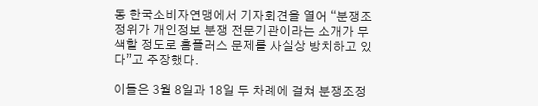동 한국소비자연맹에서 기자회견을 열어 “분쟁조정위가 개인정보 분쟁 전문기관이라는 소개가 무색할 정도로 홈플러스 문제를 사실상 방치하고 있다”고 주장했다.

이들은 3월 8일과 18일 두 차례에 걸쳐 분쟁조정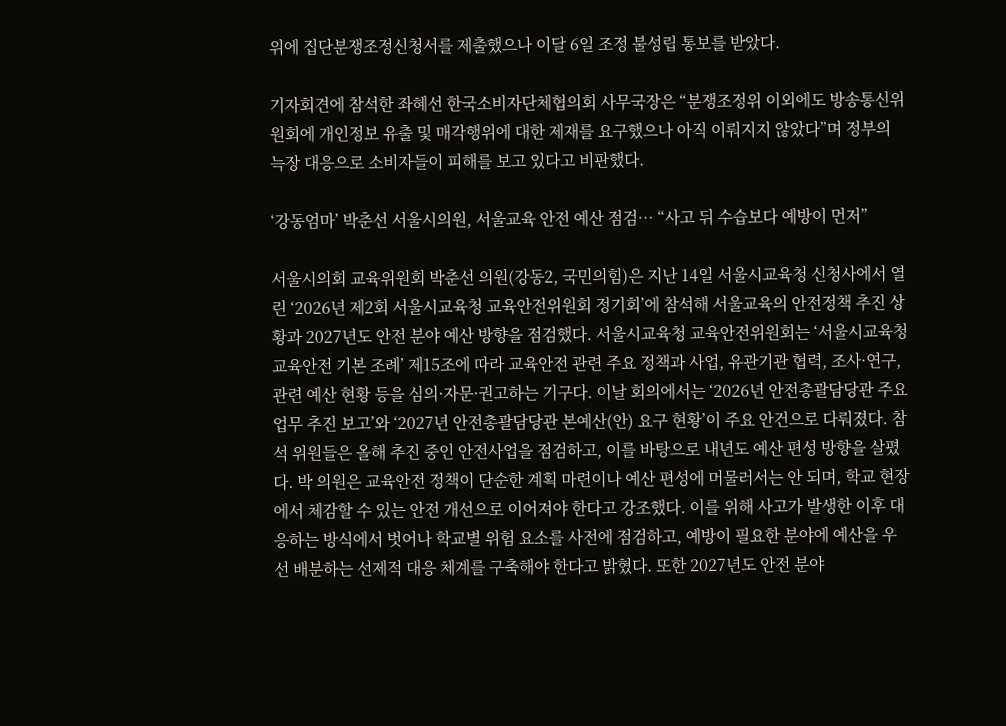위에 집단분쟁조정신청서를 제출했으나 이달 6일 조정 불성립 통보를 받았다.

기자회견에 참석한 좌혜선 한국소비자단체협의회 사무국장은 “분쟁조정위 이외에도 방송통신위원회에 개인정보 유출 및 매각행위에 대한 제재를 요구했으나 아직 이뤄지지 않았다”며 정부의 늑장 대응으로 소비자들이 피해를 보고 있다고 비판했다.

‘강동엄마’ 박춘선 서울시의원, 서울교육 안전 예산 점검… “사고 뒤 수습보다 예방이 먼저”

서울시의회 교육위원회 박춘선 의원(강동2, 국민의힘)은 지난 14일 서울시교육청 신청사에서 열린 ‘2026년 제2회 서울시교육청 교육안전위원회 정기회’에 참석해 서울교육의 안전정책 추진 상황과 2027년도 안전 분야 예산 방향을 점검했다. 서울시교육청 교육안전위원회는 ‘서울시교육청 교육안전 기본 조례’ 제15조에 따라 교육안전 관련 주요 정책과 사업, 유관기관 협력, 조사·연구, 관련 예산 현황 등을 심의·자문·권고하는 기구다. 이날 회의에서는 ‘2026년 안전총괄담당관 주요 업무 추진 보고’와 ‘2027년 안전총괄담당관 본예산(안) 요구 현황’이 주요 안건으로 다뤄졌다. 참석 위원들은 올해 추진 중인 안전사업을 점검하고, 이를 바탕으로 내년도 예산 편성 방향을 살폈다. 박 의원은 교육안전 정책이 단순한 계획 마련이나 예산 편성에 머물러서는 안 되며, 학교 현장에서 체감할 수 있는 안전 개선으로 이어져야 한다고 강조했다. 이를 위해 사고가 발생한 이후 대응하는 방식에서 벗어나 학교별 위험 요소를 사전에 점검하고, 예방이 필요한 분야에 예산을 우선 배분하는 선제적 대응 체계를 구축해야 한다고 밝혔다. 또한 2027년도 안전 분야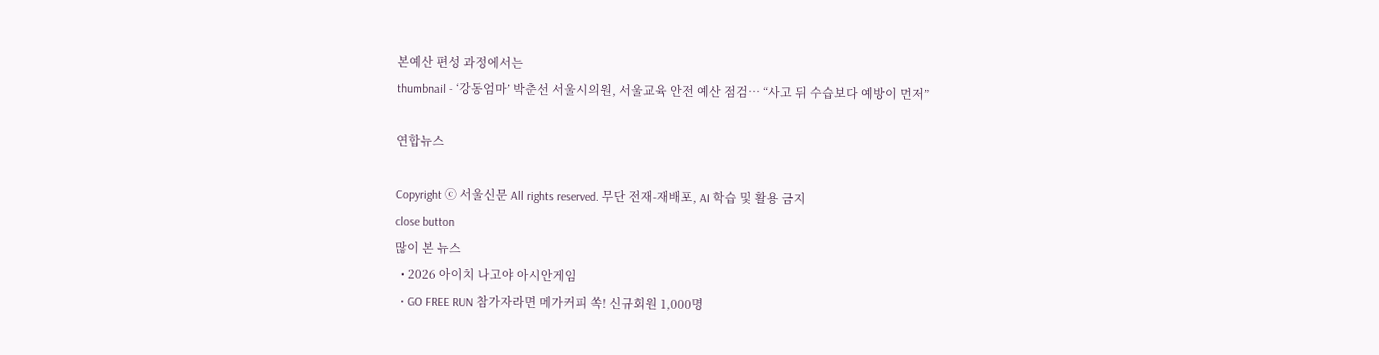본예산 편성 과정에서는
thumbnail - ‘강동엄마’ 박춘선 서울시의원, 서울교육 안전 예산 점검… “사고 뒤 수습보다 예방이 먼저”

연합뉴스

Copyright ⓒ 서울신문 All rights reserved. 무단 전재-재배포, AI 학습 및 활용 금지
close button
많이 본 뉴스
  • 2026 아이치 나고야 아시안게임
  • GO FREE RUN 참가자라면 메가커피 쏙! 신규회원 1,000명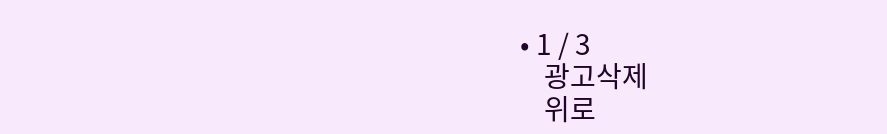• 1 / 3
    광고삭제
    위로